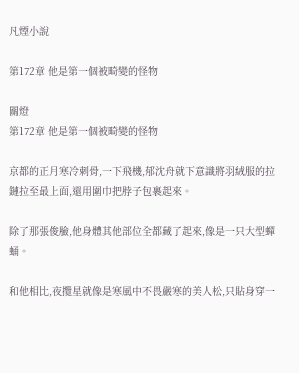凡煙小說

第172章 他是第一個被畸變的怪物

關燈
第172章 他是第一個被畸變的怪物

京都的正月寒冷刺骨,一下飛機,郁沈舟就下意識將羽絨服的拉鏈拉至最上面,還用圍巾把脖子包裹起來。

除了那張俊臉,他身體其他部位全都藏了起來,像是一只大型蟬蛹。

和他相比,夜攬星就像是寒風中不畏嚴寒的美人松,只貼身穿一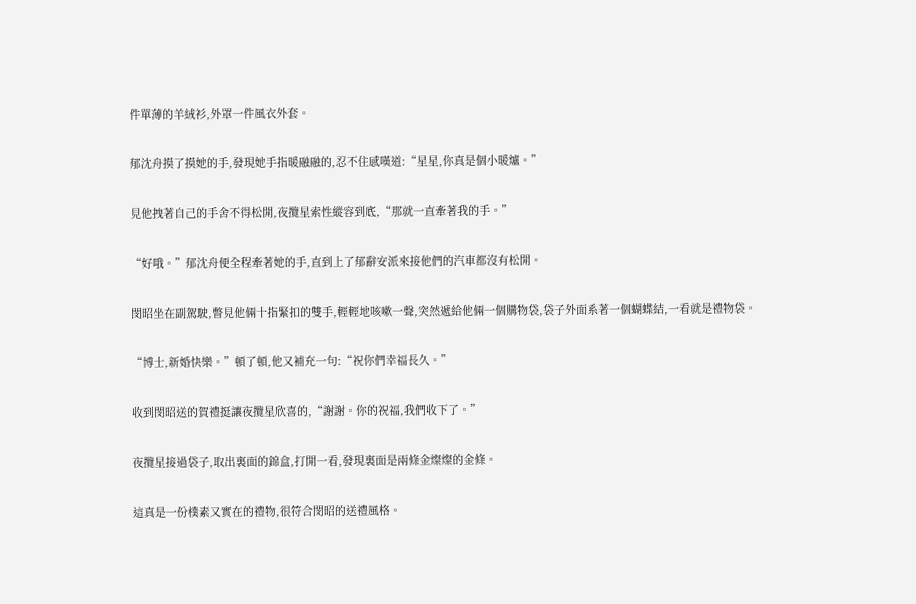件單薄的羊絨衫,外罩一件風衣外套。

郁沈舟摸了摸她的手,發現她手指暖融融的,忍不住感嘆道:“星星,你真是個小暖爐。”

見他拽著自己的手舍不得松開,夜攬星索性縱容到底,“那就一直牽著我的手。”

“好哦。”郁沈舟便全程牽著她的手,直到上了郁辭安派來接他們的汽車都沒有松開。

閔昭坐在副駕駛,瞥見他倆十指緊扣的雙手,輕輕地咳嗽一聲,突然遞給他倆一個購物袋,袋子外面系著一個蝴蝶結,一看就是禮物袋。

“博士,新婚快樂。”頓了頓,他又補充一句:“祝你們幸福長久。”

收到閔昭送的賀禮挺讓夜攬星欣喜的,“謝謝。你的祝福,我們收下了。”

夜攬星接過袋子,取出裏面的錦盒,打開一看,發現裏面是兩條金燦燦的金條。

這真是一份樸素又實在的禮物,很符合閔昭的送禮風格。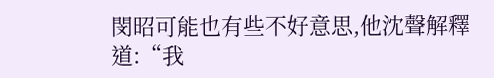閔昭可能也有些不好意思,他沈聲解釋道:“我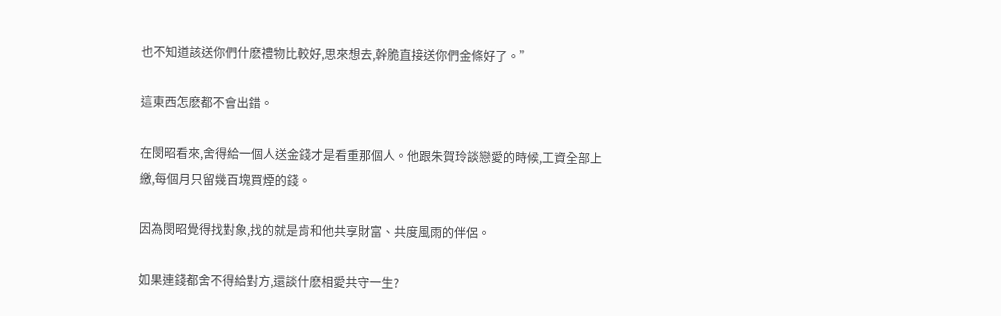也不知道該送你們什麽禮物比較好,思來想去,幹脆直接送你們金條好了。”

這東西怎麽都不會出錯。

在閔昭看來,舍得給一個人送金錢才是看重那個人。他跟朱賀玲談戀愛的時候,工資全部上繳,每個月只留幾百塊買煙的錢。

因為閔昭覺得找對象,找的就是肯和他共享財富、共度風雨的伴侶。

如果連錢都舍不得給對方,還談什麽相愛共守一生?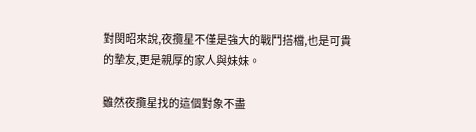對閔昭來說,夜攬星不僅是強大的戰鬥搭檔,也是可貴的摯友,更是親厚的家人與妹妹。

雖然夜攬星找的這個對象不盡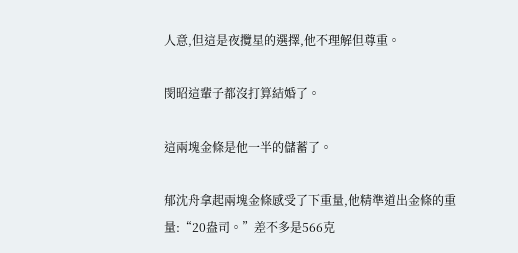人意,但這是夜攬星的選擇,他不理解但尊重。

閔昭這輩子都沒打算結婚了。

這兩塊金條是他一半的儲蓄了。

郁沈舟拿起兩塊金條感受了下重量,他精準道出金條的重量:“20盎司。”差不多是566克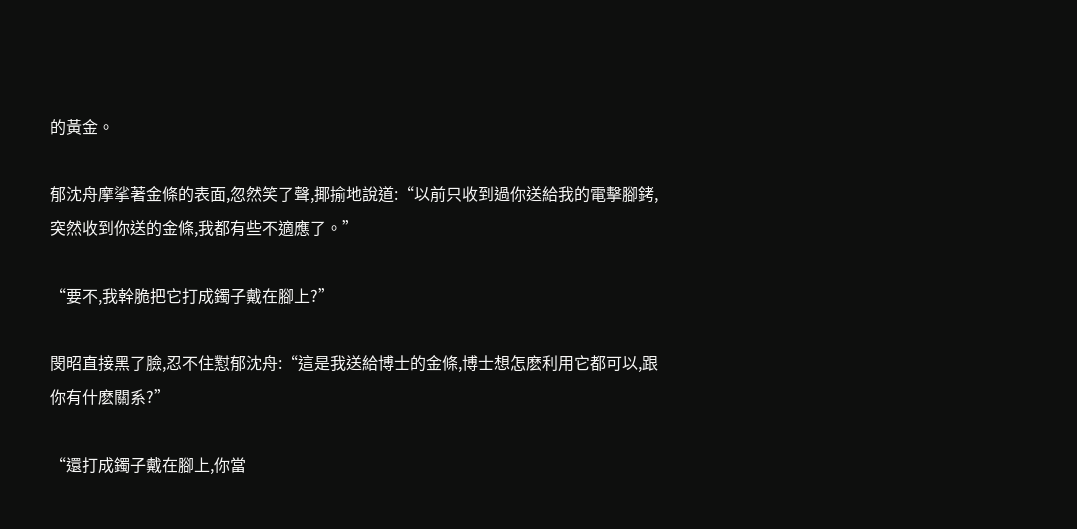的黃金。

郁沈舟摩挲著金條的表面,忽然笑了聲,揶揄地說道:“以前只收到過你送給我的電擊腳銬,突然收到你送的金條,我都有些不適應了。”

“要不,我幹脆把它打成鐲子戴在腳上?”

閔昭直接黑了臉,忍不住懟郁沈舟:“這是我送給博士的金條,博士想怎麽利用它都可以,跟你有什麽關系?”

“還打成鐲子戴在腳上,你當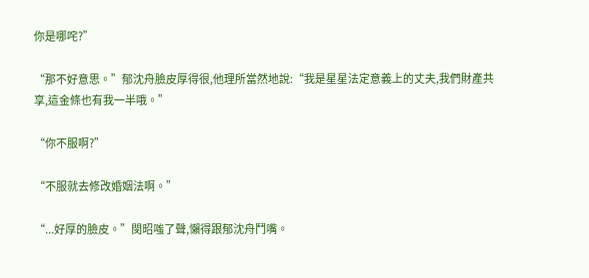你是哪咤?”

“那不好意思。”郁沈舟臉皮厚得很,他理所當然地說:“我是星星法定意義上的丈夫,我們財產共享,這金條也有我一半哦。”

“你不服啊?”

“不服就去修改婚姻法啊。”

“...好厚的臉皮。”閔昭嗤了聲,懶得跟郁沈舟鬥嘴。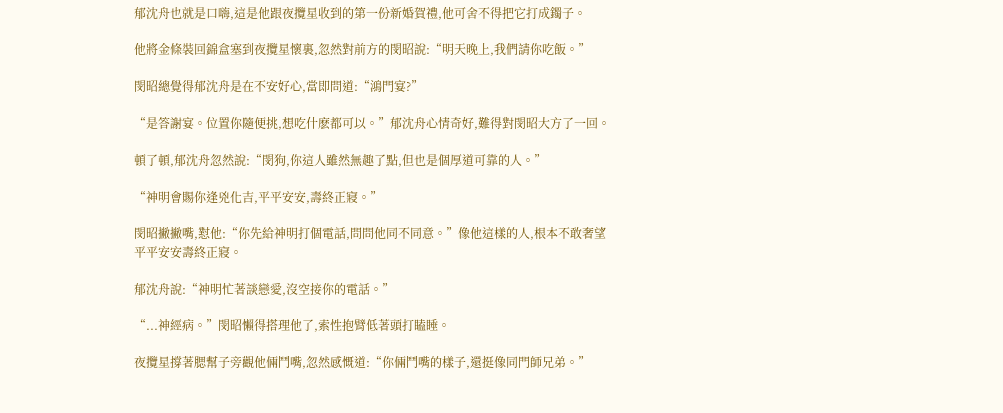郁沈舟也就是口嗨,這是他跟夜攬星收到的第一份新婚賀禮,他可舍不得把它打成鐲子。

他將金條裝回錦盒塞到夜攬星懷裏,忽然對前方的閔昭說:“明天晚上,我們請你吃飯。”

閔昭總覺得郁沈舟是在不安好心,當即問道:“鴻門宴?”

“是答謝宴。位置你隨便挑,想吃什麽都可以。”郁沈舟心情奇好,難得對閔昭大方了一回。

頓了頓,郁沈舟忽然說:“閔狗,你這人雖然無趣了點,但也是個厚道可靠的人。”

“神明會賜你逢兇化吉,平平安安,壽終正寢。”

閔昭撇撇嘴,懟他:“你先給神明打個電話,問問他同不同意。”像他這樣的人,根本不敢奢望平平安安壽終正寢。

郁沈舟說:“神明忙著談戀愛,沒空接你的電話。”

“...神經病。”閔昭懶得搭理他了,索性抱臂低著頭打瞌睡。

夜攬星撐著腮幫子旁觀他倆鬥嘴,忽然感慨道:“你倆鬥嘴的樣子,還挺像同門師兄弟。”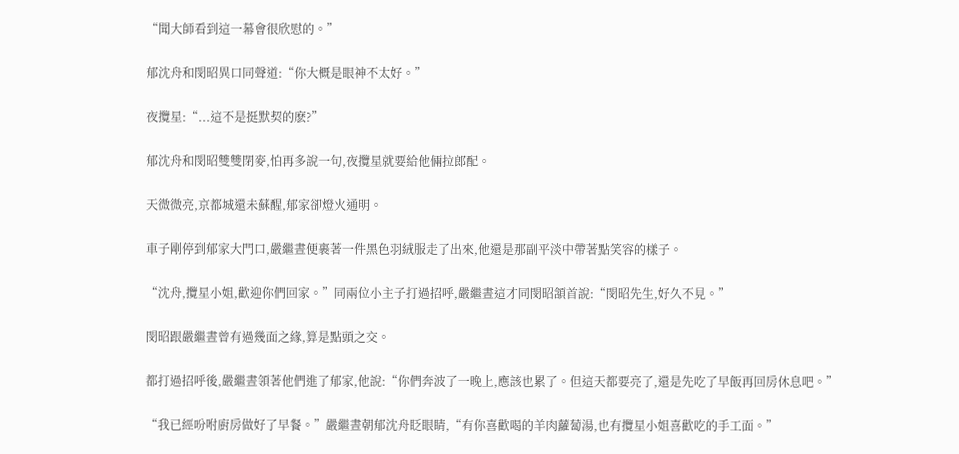“聞大師看到這一幕會很欣慰的。”

郁沈舟和閔昭異口同聲道:“你大概是眼神不太好。”

夜攬星:“...這不是挺默契的麽?”

郁沈舟和閔昭雙雙閉麥,怕再多說一句,夜攬星就要給他倆拉郎配。

天微微亮,京都城還未蘇醒,郁家卻燈火通明。

車子剛停到郁家大門口,嚴繼晝便裹著一件黑色羽絨服走了出來,他還是那副平淡中帶著點笑容的樣子。

“沈舟,攬星小姐,歡迎你們回家。”同兩位小主子打過招呼,嚴繼晝這才同閔昭頷首說:“閔昭先生,好久不見。”

閔昭跟嚴繼晝曾有過幾面之緣,算是點頭之交。

都打過招呼後,嚴繼晝領著他們進了郁家,他說:“你們奔波了一晚上,應該也累了。但這天都要亮了,還是先吃了早飯再回房休息吧。”

“我已經吩咐廚房做好了早餐。”嚴繼晝朝郁沈舟眨眼睛,“有你喜歡喝的羊肉蘿蔔湯,也有攬星小姐喜歡吃的手工面。”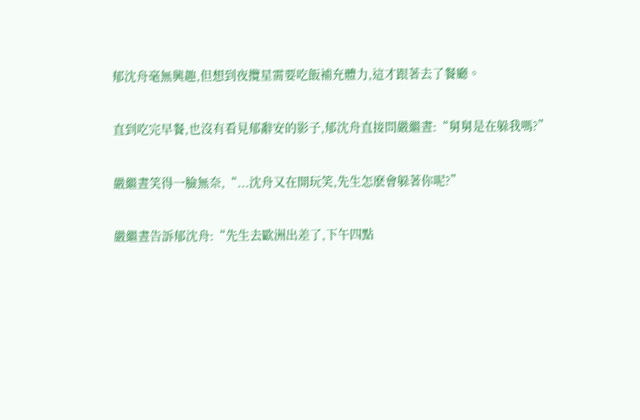郁沈舟毫無興趣,但想到夜攬星需要吃飯補充體力,這才跟著去了餐廳。

直到吃完早餐,也沒有看見郁辭安的影子,郁沈舟直接問嚴繼晝:“舅舅是在躲我嗎?”

嚴繼晝笑得一臉無奈,“...沈舟又在開玩笑,先生怎麽會躲著你呢?”

嚴繼晝告訴郁沈舟:“先生去歐洲出差了,下午四點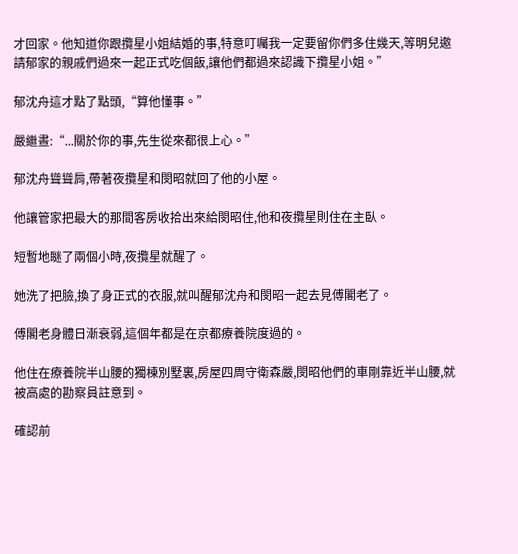才回家。他知道你跟攬星小姐結婚的事,特意叮囑我一定要留你們多住幾天,等明兒邀請郁家的親戚們過來一起正式吃個飯,讓他們都過來認識下攬星小姐。”

郁沈舟這才點了點頭,“算他懂事。”

嚴繼晝:“...關於你的事,先生從來都很上心。”

郁沈舟聳聳肩,帶著夜攬星和閔昭就回了他的小屋。

他讓管家把最大的那間客房收拾出來給閔昭住,他和夜攬星則住在主臥。

短暫地瞇了兩個小時,夜攬星就醒了。

她洗了把臉,換了身正式的衣服,就叫醒郁沈舟和閔昭一起去見傅閣老了。

傅閣老身體日漸衰弱,這個年都是在京都療養院度過的。

他住在療養院半山腰的獨棟別墅裏,房屋四周守衛森嚴,閔昭他們的車剛靠近半山腰,就被高處的勘察員註意到。

確認前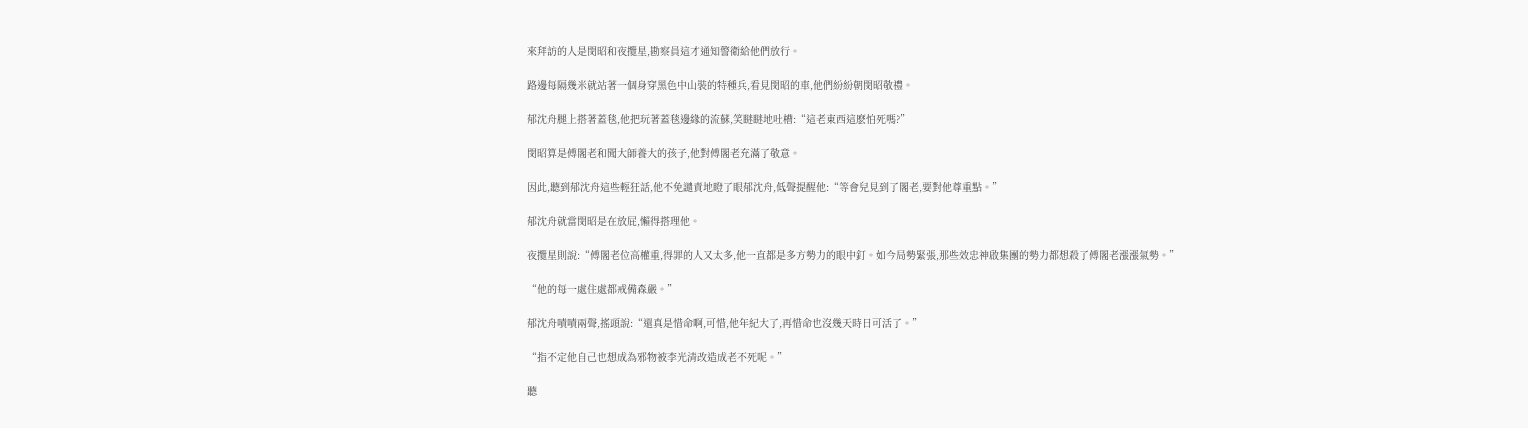來拜訪的人是閔昭和夜攬星,勘察員這才通知警衛給他們放行。

路邊每隔幾米就站著一個身穿黑色中山裝的特種兵,看見閔昭的車,他們紛紛朝閔昭敬禮。

郁沈舟腿上搭著蓋毯,他把玩著蓋毯邊緣的流蘇,笑瞇瞇地吐槽:“這老東西這麽怕死嗎?”

閔昭算是傅閣老和聞大師養大的孩子,他對傅閣老充滿了敬意。

因此,聽到郁沈舟這些輕狂話,他不免譴責地瞪了眼郁沈舟,低聲提醒他:“等會兒見到了閣老,要對他尊重點。”

郁沈舟就當閔昭是在放屁,懶得搭理他。

夜攬星則說:“傅閣老位高權重,得罪的人又太多,他一直都是多方勢力的眼中釘。如今局勢緊張,那些效忠神啟集團的勢力都想殺了傅閣老漲漲氣勢。”

“他的每一處住處都戒備森嚴。”

郁沈舟嘖嘖兩聲,搖頭說:“還真是惜命啊,可惜,他年紀大了,再惜命也沒幾天時日可活了。”

“指不定他自己也想成為邪物被李光清改造成老不死呢。”

聽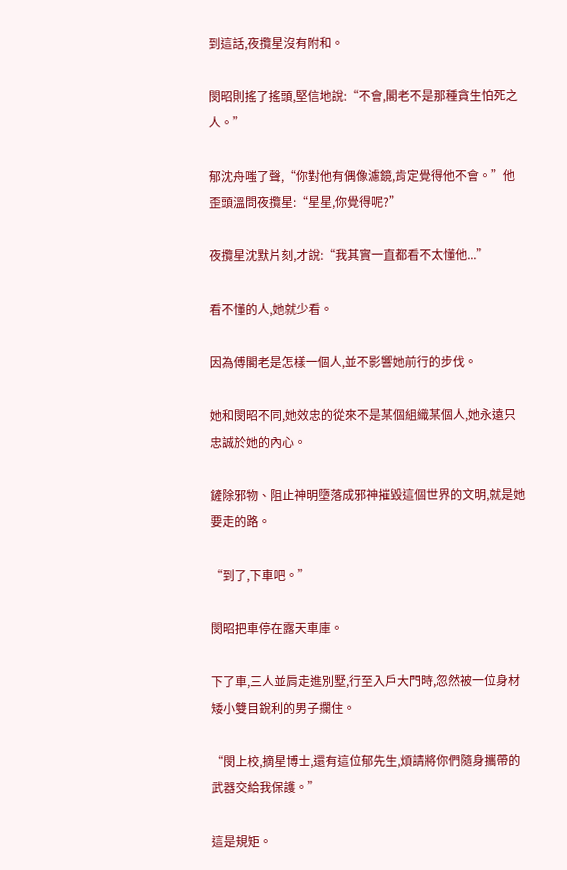到這話,夜攬星沒有附和。

閔昭則搖了搖頭,堅信地說:“不會,閣老不是那種貪生怕死之人。”

郁沈舟嗤了聲,“你對他有偶像濾鏡,肯定覺得他不會。”他歪頭溫問夜攬星:“星星,你覺得呢?”

夜攬星沈默片刻,才說:“我其實一直都看不太懂他...”

看不懂的人,她就少看。

因為傅閣老是怎樣一個人,並不影響她前行的步伐。

她和閔昭不同,她效忠的從來不是某個組織某個人,她永遠只忠誠於她的內心。

鏟除邪物、阻止神明墮落成邪神摧毀這個世界的文明,就是她要走的路。

“到了,下車吧。”

閔昭把車停在露天車庫。

下了車,三人並肩走進別墅,行至入戶大門時,忽然被一位身材矮小雙目銳利的男子攔住。

“閔上校,摘星博士,還有這位郁先生,煩請將你們隨身攜帶的武器交給我保護。”

這是規矩。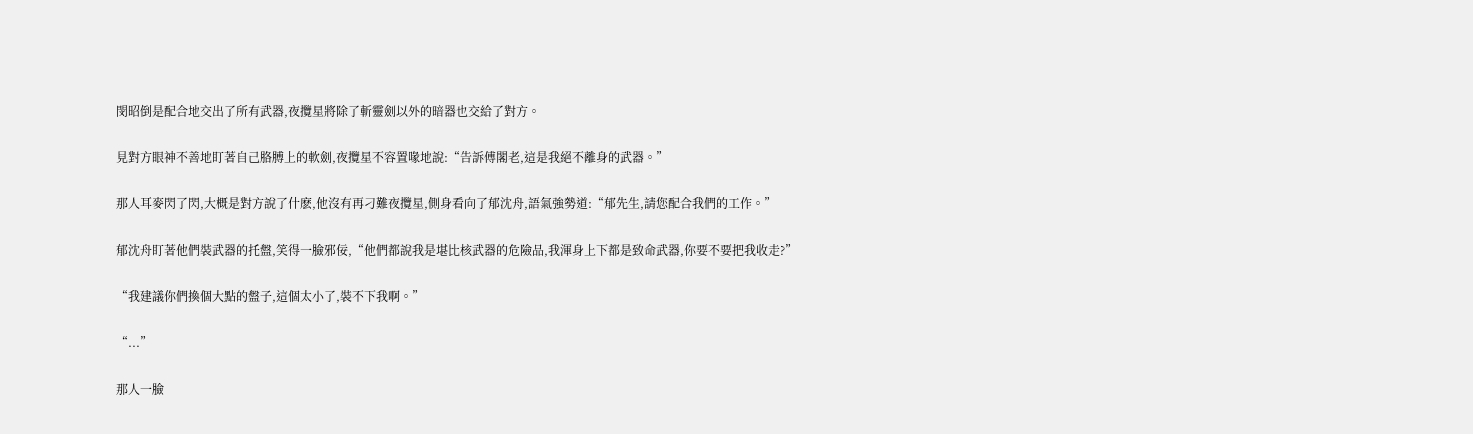閔昭倒是配合地交出了所有武器,夜攬星將除了斬靈劍以外的暗器也交給了對方。

見對方眼神不善地盯著自己胳膊上的軟劍,夜攬星不容置喙地說:“告訴傅閣老,這是我絕不離身的武器。”

那人耳麥閃了閃,大概是對方說了什麽,他沒有再刁難夜攬星,側身看向了郁沈舟,語氣強勢道:“郁先生,請您配合我們的工作。”

郁沈舟盯著他們裝武器的托盤,笑得一臉邪佞,“他們都說我是堪比核武器的危險品,我渾身上下都是致命武器,你要不要把我收走?”

“我建議你們換個大點的盤子,這個太小了,裝不下我啊。”

“...”

那人一臉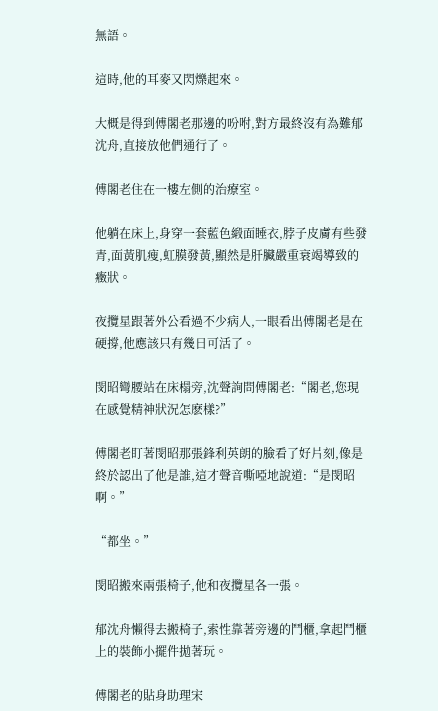無語。

這時,他的耳麥又閃爍起來。

大概是得到傅閣老那邊的吩咐,對方最終沒有為難郁沈舟,直接放他們通行了。

傅閣老住在一樓左側的治療室。

他躺在床上,身穿一套藍色緞面睡衣,脖子皮膚有些發青,面黃肌瘦,虹膜發黃,顯然是肝臟嚴重衰竭導致的癥狀。

夜攬星跟著外公看過不少病人,一眼看出傅閣老是在硬撐,他應該只有幾日可活了。

閔昭彎腰站在床榻旁,沈聲詢問傅閣老:“閣老,您現在感覺精神狀況怎麽樣?”

傅閣老盯著閔昭那張鋒利英朗的臉看了好片刻,像是終於認出了他是誰,這才聲音嘶啞地說道:“是閔昭啊。”

“都坐。”

閔昭搬來兩張椅子,他和夜攬星各一張。

郁沈舟懶得去搬椅子,索性靠著旁邊的鬥櫃,拿起鬥櫃上的裝飾小擺件拋著玩。

傅閣老的貼身助理宋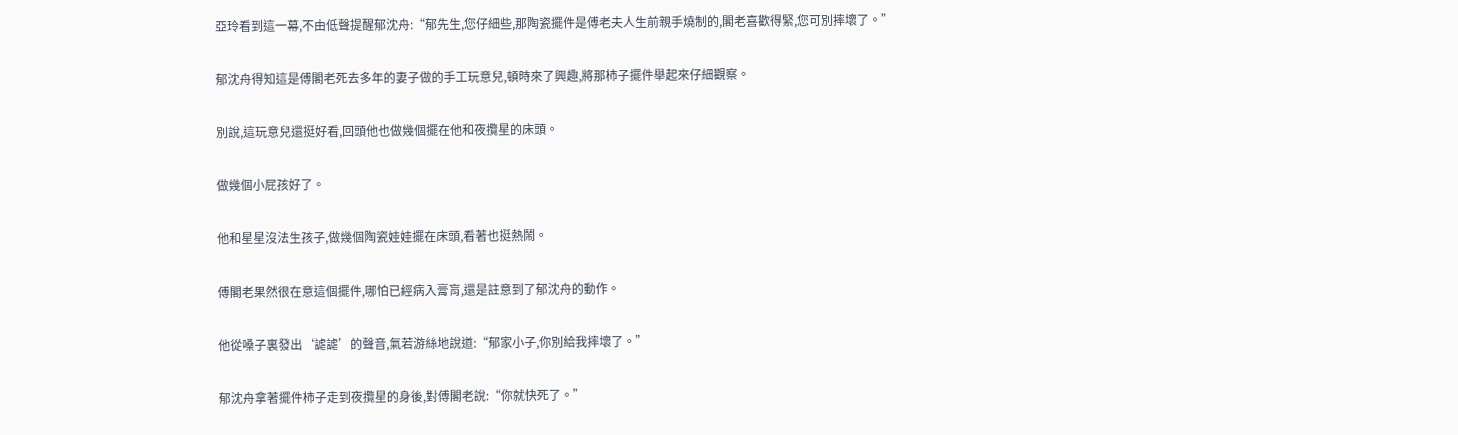亞玲看到這一幕,不由低聲提醒郁沈舟:“郁先生,您仔細些,那陶瓷擺件是傅老夫人生前親手燒制的,閣老喜歡得緊,您可別摔壞了。”

郁沈舟得知這是傅閣老死去多年的妻子做的手工玩意兒,頓時來了興趣,將那柿子擺件舉起來仔細觀察。

別說,這玩意兒還挺好看,回頭他也做幾個擺在他和夜攬星的床頭。

做幾個小屁孩好了。

他和星星沒法生孩子,做幾個陶瓷娃娃擺在床頭,看著也挺熱鬧。

傅閣老果然很在意這個擺件,哪怕已經病入膏肓,還是註意到了郁沈舟的動作。

他從嗓子裏發出‘謔謔’的聲音,氣若游絲地說道:“郁家小子,你別給我摔壞了。”

郁沈舟拿著擺件柿子走到夜攬星的身後,對傅閣老說:“你就快死了。”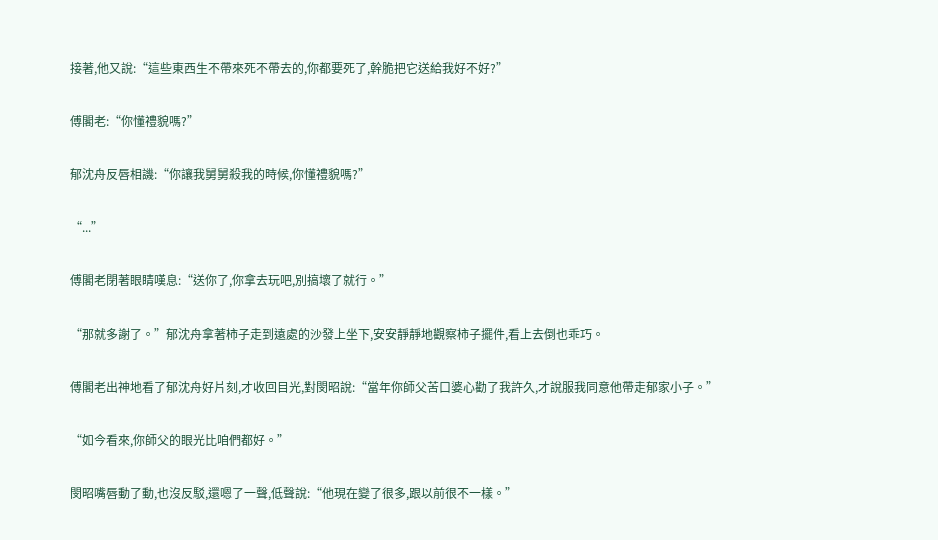接著,他又說:“這些東西生不帶來死不帶去的,你都要死了,幹脆把它送給我好不好?”

傅閣老:“你懂禮貌嗎?”

郁沈舟反唇相譏:“你讓我舅舅殺我的時候,你懂禮貌嗎?”

“...”

傅閣老閉著眼睛嘆息:“送你了,你拿去玩吧,別搞壞了就行。”

“那就多謝了。”郁沈舟拿著柿子走到遠處的沙發上坐下,安安靜靜地觀察柿子擺件,看上去倒也乖巧。

傅閣老出神地看了郁沈舟好片刻,才收回目光,對閔昭說:“當年你師父苦口婆心勸了我許久,才說服我同意他帶走郁家小子。”

“如今看來,你師父的眼光比咱們都好。”

閔昭嘴唇動了動,也沒反駁,還嗯了一聲,低聲說:“他現在變了很多,跟以前很不一樣。”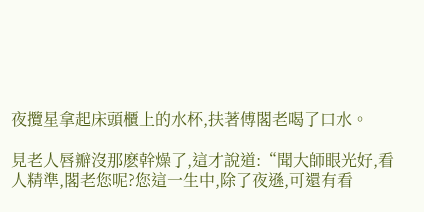夜攬星拿起床頭櫃上的水杯,扶著傅閣老喝了口水。

見老人唇瓣沒那麽幹燥了,這才說道:“聞大師眼光好,看人精準,閣老您呢?您這一生中,除了夜遜,可還有看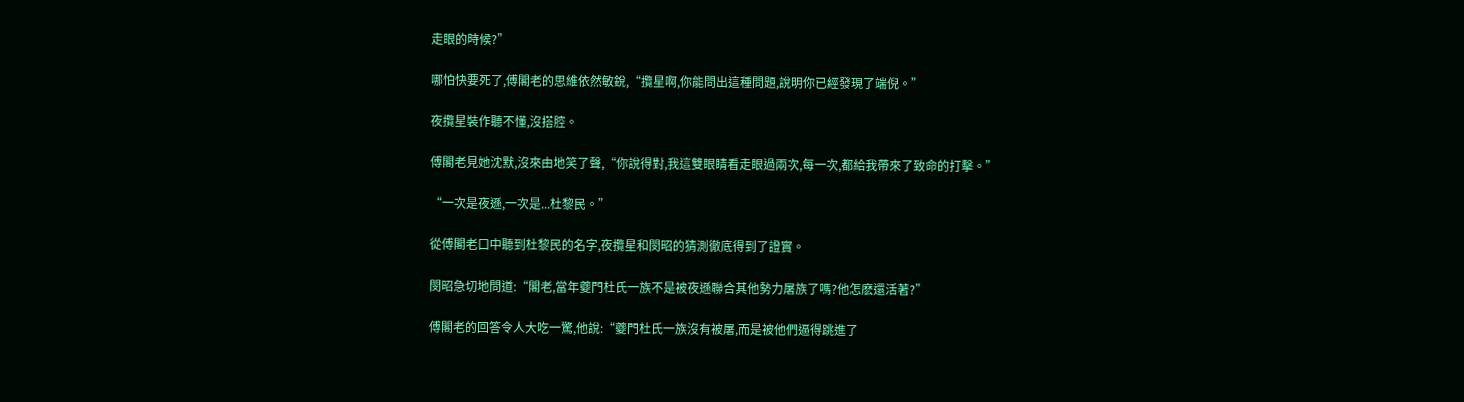走眼的時候?”

哪怕快要死了,傅閣老的思維依然敏銳,“攬星啊,你能問出這種問題,說明你已經發現了端倪。”

夜攬星裝作聽不懂,沒搭腔。

傅閣老見她沈默,沒來由地笑了聲,“你說得對,我這雙眼睛看走眼過兩次,每一次,都給我帶來了致命的打擊。”

“一次是夜遜,一次是...杜黎民。”

從傅閣老口中聽到杜黎民的名字,夜攬星和閔昭的猜測徹底得到了證實。

閔昭急切地問道:“閣老,當年夔門杜氏一族不是被夜遜聯合其他勢力屠族了嗎?他怎麽還活著?”

傅閣老的回答令人大吃一驚,他說:“夔門杜氏一族沒有被屠,而是被他們逼得跳進了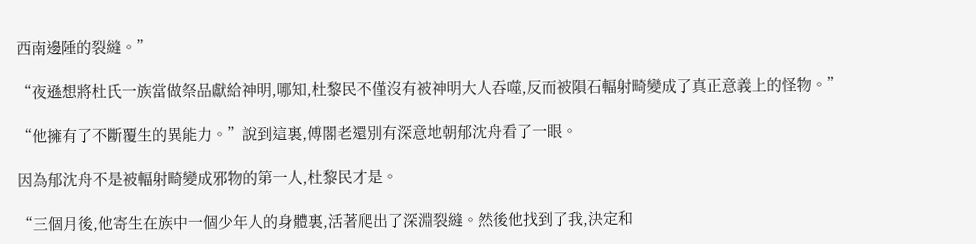西南邊陲的裂縫。”

“夜遜想將杜氏一族當做祭品獻給神明,哪知,杜黎民不僅沒有被神明大人吞噬,反而被隕石輻射畸變成了真正意義上的怪物。”

“他擁有了不斷覆生的異能力。”說到這裏,傅閣老還別有深意地朝郁沈舟看了一眼。

因為郁沈舟不是被輻射畸變成邪物的第一人,杜黎民才是。

“三個月後,他寄生在族中一個少年人的身體裏,活著爬出了深淵裂縫。然後他找到了我,決定和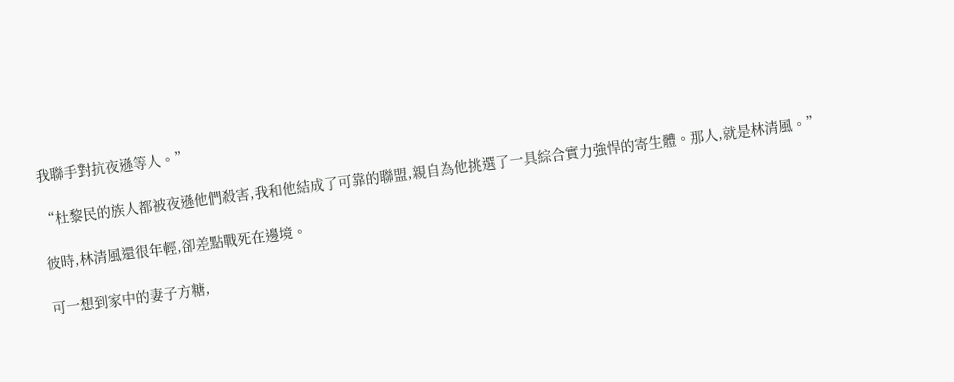我聯手對抗夜遜等人。”

“杜黎民的族人都被夜遜他們殺害,我和他結成了可靠的聯盟,親自為他挑選了一具綜合實力強悍的寄生體。那人,就是林清風。”

彼時,林清風還很年輕,卻差點戰死在邊境。

可一想到家中的妻子方糖,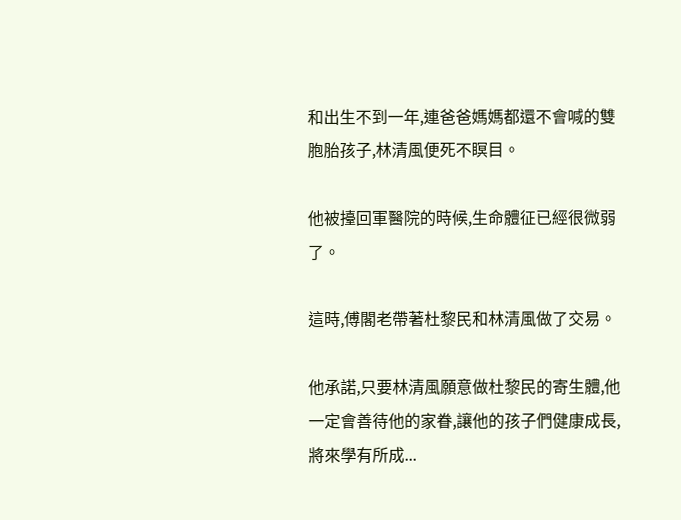和出生不到一年,連爸爸媽媽都還不會喊的雙胞胎孩子,林清風便死不瞑目。

他被擡回軍醫院的時候,生命體征已經很微弱了。

這時,傅閣老帶著杜黎民和林清風做了交易。

他承諾,只要林清風願意做杜黎民的寄生體,他一定會善待他的家眷,讓他的孩子們健康成長,將來學有所成...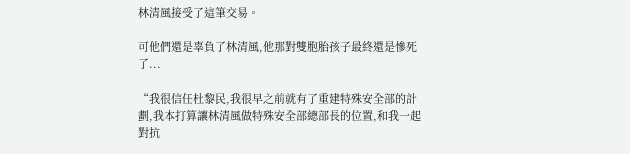林清風接受了這筆交易。

可他們還是辜負了林清風,他那對雙胞胎孩子最終還是慘死了...

“我很信任杜黎民,我很早之前就有了重建特殊安全部的計劃,我本打算讓林清風做特殊安全部總部長的位置,和我一起對抗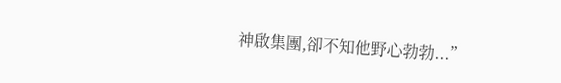神啟集團,卻不知他野心勃勃...”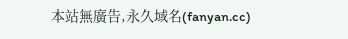本站無廣告,永久域名(fanyan.cc)